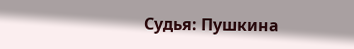Судья: Пушкина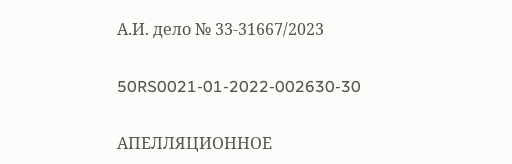А.И. дело № 33-31667/2023

50RS0021-01-2022-002630-30

АПЕЛЛЯЦИОННОЕ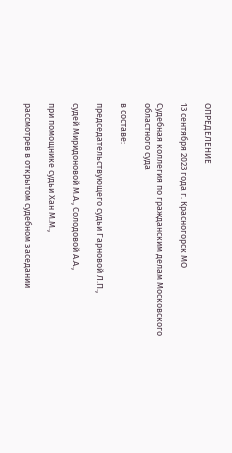ОПРЕДЕЛЕНИЕ

13 сентября 2023 года г. Красногорск МО

Судебная коллегия по гражданским делам Московского областного суда

в составе:

председательствующего судьи Гарновой Л.П.,

судей Миридоновой М.А., Солодовой А.А.,

при помощнике судьи Хан М.М.,

рассмотрев в открытом судебном заседании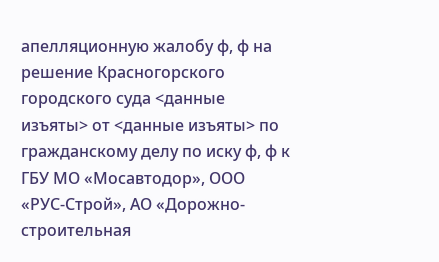апелляционную жалобу ф, ф на решение Красногорского городского суда <данные изъяты> от <данные изъяты> по гражданскому делу по иску ф, ф к ГБУ МО «Мосавтодор», ООО «РУС-Строй», АО «Дорожно-строительная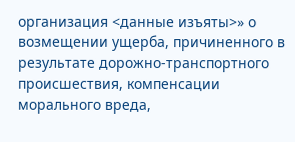организация <данные изъяты>» о возмещении ущерба, причиненного в результате дорожно-транспортного происшествия, компенсации морального вреда,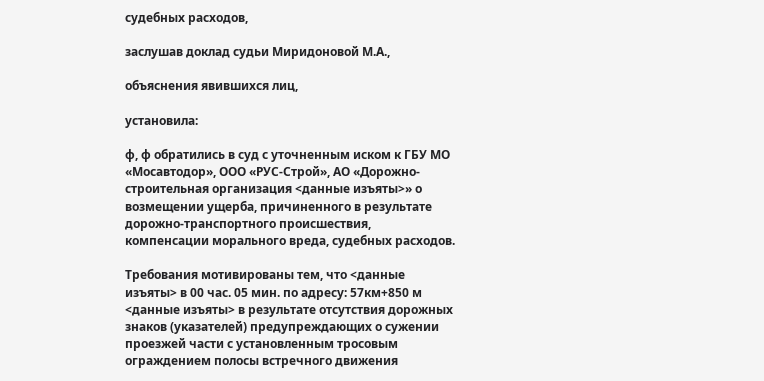судебных расходов,

заслушав доклад судьи Миридоновой М.А.,

объяснения явившихся лиц,

установила:

ф, ф обратились в суд с уточненным иском к ГБУ МО «Мосавтодор», ООО «РУС-Строй», АО «Дорожно-строительная организация <данные изъяты>» о возмещении ущерба, причиненного в результате дорожно-транспортного происшествия, компенсации морального вреда, судебных расходов.

Требования мотивированы тем, что <данные изъяты> в 00 час. 05 мин. по адресу: 57км+850 м <данные изъяты> в результате отсутствия дорожных знаков (указателей) предупреждающих о сужении проезжей части с установленным тросовым ограждением полосы встречного движения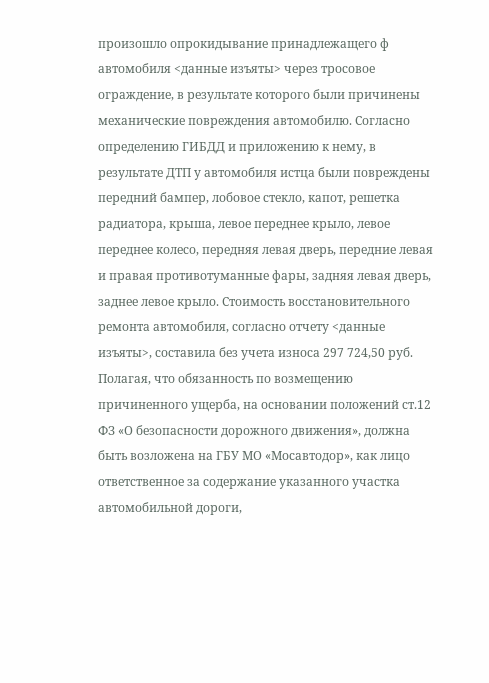произошло опрокидывание принадлежащего ф автомобиля <данные изъяты> через тросовое ограждение, в результате которого были причинены механические повреждения автомобилю. Согласно определению ГИБДД и приложению к нему, в результате ДТП у автомобиля истца были повреждены передний бампер, лобовое стекло, капот, решетка радиатора, крыша, левое переднее крыло, левое переднее колесо, передняя левая дверь, передние левая и правая противотуманные фары, задняя левая дверь, заднее левое крыло. Стоимость восстановительного ремонта автомобиля, согласно отчету <данные изъяты>, составила без учета износа 297 724,50 руб. Полагая, что обязанность по возмещению причиненного ущерба, на основании положений ст.12 ФЗ «О безопасности дорожного движения», должна быть возложена на ГБУ МО «Мосавтодор», как лицо ответственное за содержание указанного участка автомобильной дороги,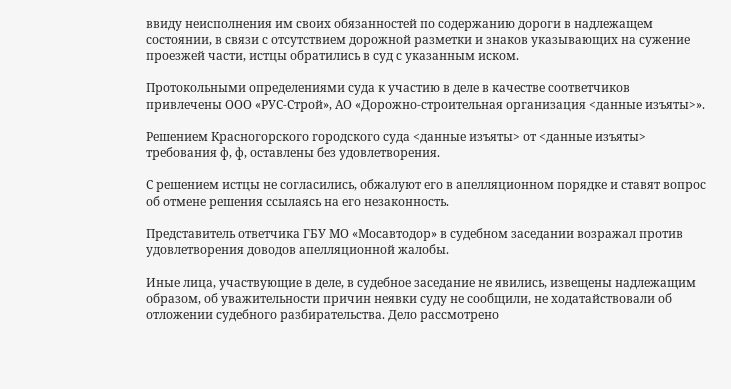ввиду неисполнения им своих обязанностей по содержанию дороги в надлежащем состоянии, в связи с отсутствием дорожной разметки и знаков указывающих на сужение проезжей части, истцы обратились в суд с указанным иском.

Протокольными определениями суда к участию в деле в качестве соответчиков привлечены ООО «РУС-Строй», АО «Дорожно-строительная организация <данные изъяты>».

Решением Красногорского городского суда <данные изъяты> от <данные изъяты> требования ф, ф, оставлены без удовлетворения.

С решением истцы не согласились, обжалуют его в апелляционном порядке и ставят вопрос об отмене решения ссылаясь на его незаконность.

Представитель ответчика ГБУ МО «Мосавтодор» в судебном заседании возражал против удовлетворения доводов апелляционной жалобы.

Иные лица, участвующие в деле, в судебное заседание не явились, извещены надлежащим образом, об уважительности причин неявки суду не сообщили, не ходатайствовали об отложении судебного разбирательства. Дело рассмотрено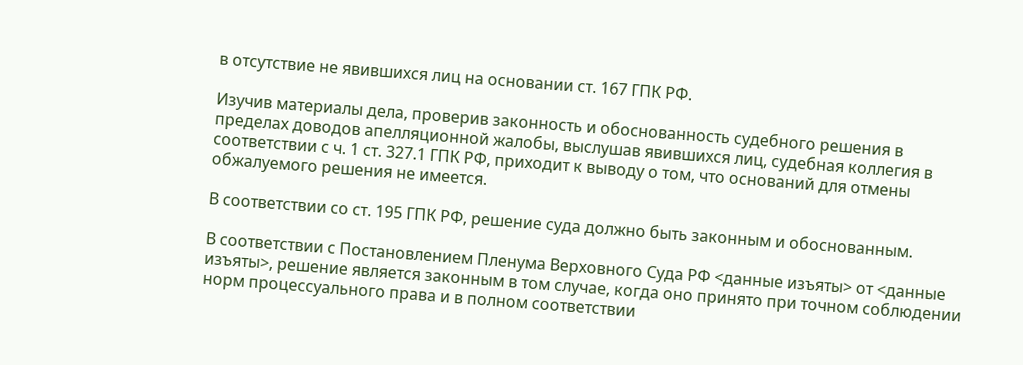в отсутствие не явившихся лиц на основании ст. 167 ГПК РФ.

Изучив материалы дела, проверив законность и обоснованность судебного решения в пределах доводов апелляционной жалобы, выслушав явившихся лиц, судебная коллегия в соответствии с ч. 1 ст. 327.1 ГПК РФ, приходит к выводу о том, что оснований для отмены обжалуемого решения не имеется.

В соответствии со ст. 195 ГПК РФ, решение суда должно быть законным и обоснованным.

В соответствии с Постановлением Пленума Верховного Суда РФ <данные изъяты> от <данные изъяты>, решение является законным в том случае, когда оно принято при точном соблюдении норм процессуального права и в полном соответствии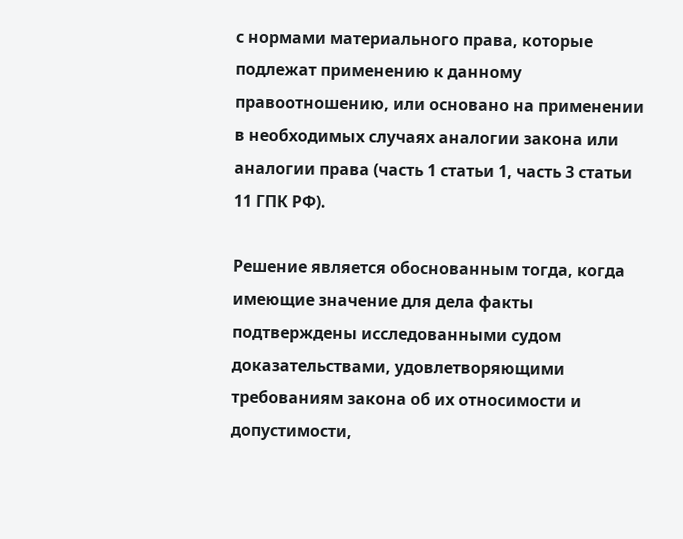с нормами материального права, которые подлежат применению к данному правоотношению, или основано на применении в необходимых случаях аналогии закона или аналогии права (часть 1 статьи 1, часть 3 статьи 11 ГПК РФ).

Решение является обоснованным тогда, когда имеющие значение для дела факты подтверждены исследованными судом доказательствами, удовлетворяющими требованиям закона об их относимости и допустимости,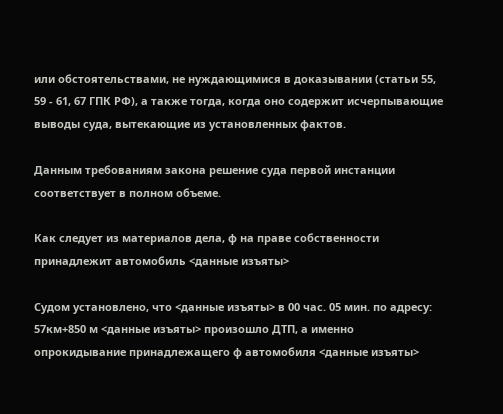или обстоятельствами, не нуждающимися в доказывании (статьи 55, 59 - 61, 67 ГПК РФ), а также тогда, когда оно содержит исчерпывающие выводы суда, вытекающие из установленных фактов.

Данным требованиям закона решение суда первой инстанции соответствует в полном объеме.

Как следует из материалов дела, ф на праве собственности принадлежит автомобиль <данные изъяты>

Судом установлено, что <данные изъяты> в 00 час. 05 мин. по адресу: 57км+850 м <данные изъяты> произошло ДТП, а именно опрокидывание принадлежащего ф автомобиля <данные изъяты>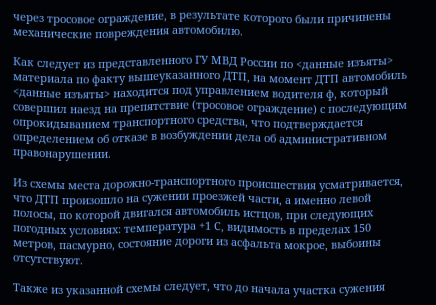через тросовое ограждение, в результате которого были причинены механические повреждения автомобилю.

Как следует из представленного ГУ МВД России по <данные изъяты> материала по факту вышеуказанного ДТП, на момент ДТП автомобиль <данные изъяты> находится под управлением водителя ф, который совершил наезд на препятствие (тросовое ограждение) с последующим опрокидыванием транспортного средства, что подтверждается определением об отказе в возбуждении дела об административном правонарушении.

Из схемы места дорожно-транспортного происшествия усматривается, что ДТП произошло на сужении проезжей части, а именно левой полосы, по которой двигался автомобиль истцов, при следующих погодных условиях: температура +1 С, видимость в пределах 150 метров, пасмурно, состояние дороги из асфальта мокрое, выбоины отсутствуют.

Также из указанной схемы следует, что до начала участка сужения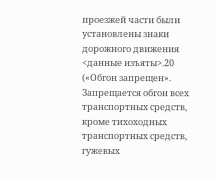проезжей части были установлены знаки дорожного движения <данные изъяты>.20 («Обгон запрещен». Запрещается обгон всех транспортных средств, кроме тихоходных транспортных средств, гужевых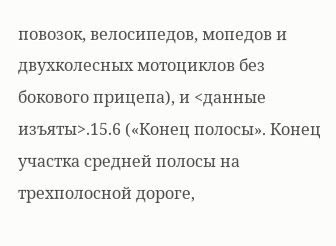повозок, велосипедов, мопедов и двухколесных мотоциклов без бокового прицепа), и <данные изъяты>.15.6 («Конец полосы». Конец участка средней полосы на трехполосной дороге,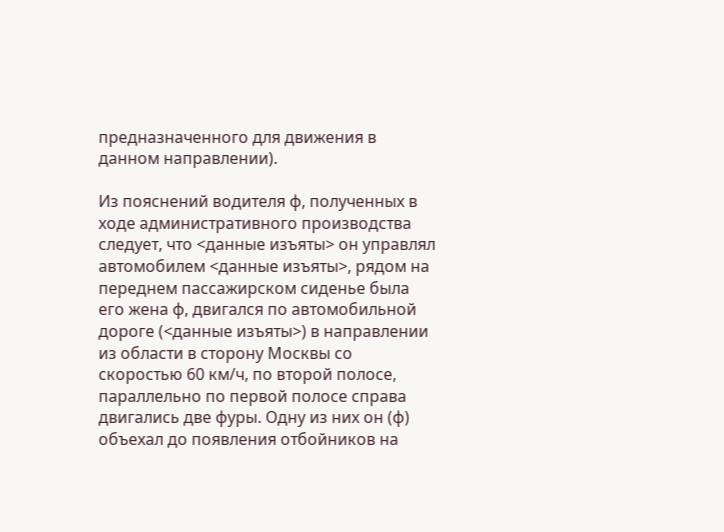предназначенного для движения в данном направлении).

Из пояснений водителя ф, полученных в ходе административного производства следует, что <данные изъяты> он управлял автомобилем <данные изъяты>, рядом на переднем пассажирском сиденье была его жена ф, двигался по автомобильной дороге (<данные изъяты>) в направлении из области в сторону Москвы со скоростью 60 км/ч, по второй полосе, параллельно по первой полосе справа двигались две фуры. Одну из них он (ф) объехал до появления отбойников на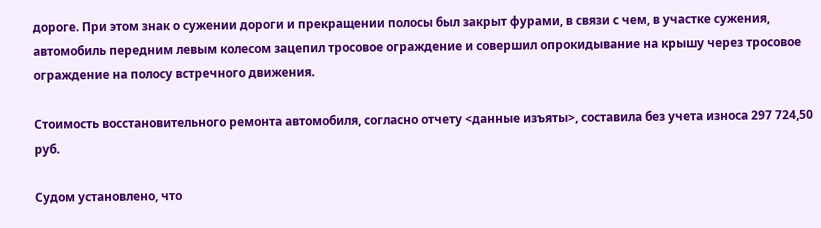дороге. При этом знак о сужении дороги и прекращении полосы был закрыт фурами, в связи с чем, в участке сужения, автомобиль передним левым колесом зацепил тросовое ограждение и совершил опрокидывание на крышу через тросовое ограждение на полосу встречного движения.

Стоимость восстановительного ремонта автомобиля, согласно отчету <данные изъяты>, составила без учета износа 297 724,50 руб.

Судом установлено, что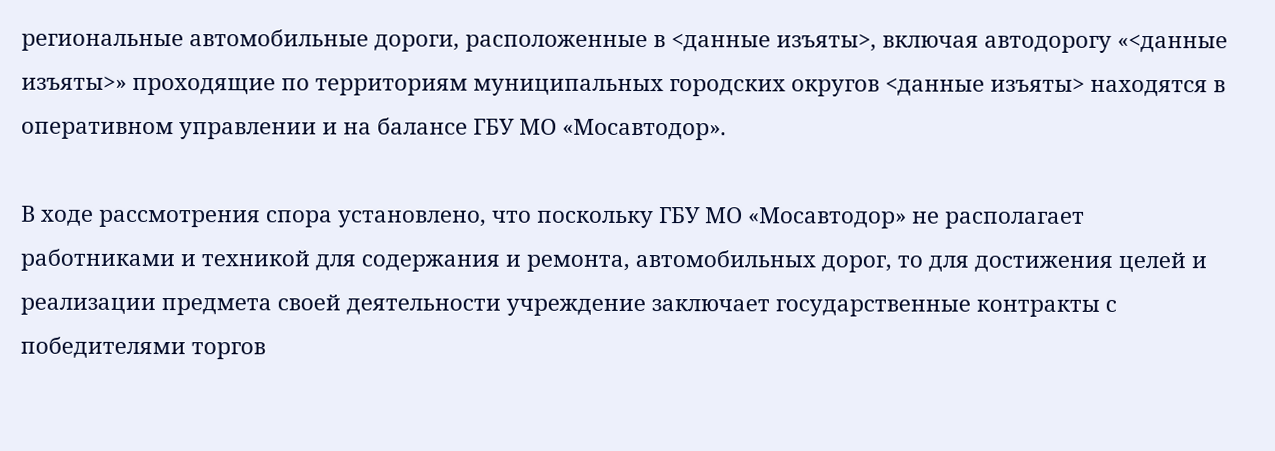региональные автомобильные дороги, расположенные в <данные изъяты>, включая автодорогу «<данные изъяты>» проходящие по территориям муниципальных городских округов <данные изъяты> находятся в оперативном управлении и на балансе ГБУ МО «Мосавтодор».

В ходе рассмотрения спора установлено, что поскольку ГБУ МО «Мосавтодор» не располагает работниками и техникой для содержания и ремонта, автомобильных дорог, то для достижения целей и реализации предмета своей деятельности учреждение заключает государственные контракты с победителями торгов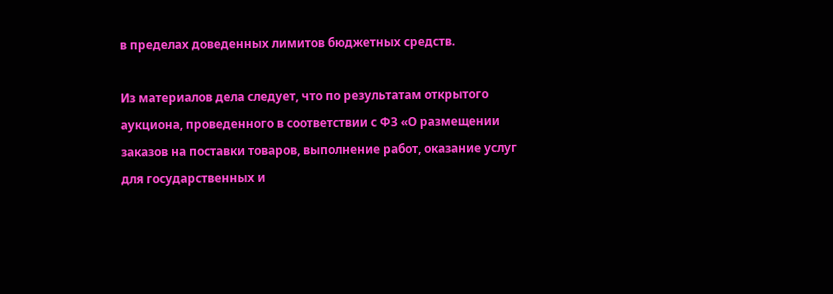в пределах доведенных лимитов бюджетных средств.

Из материалов дела следует, что по результатам открытого аукциона, проведенного в соответствии с ФЗ «О размещении заказов на поставки товаров, выполнение работ, оказание услуг для государственных и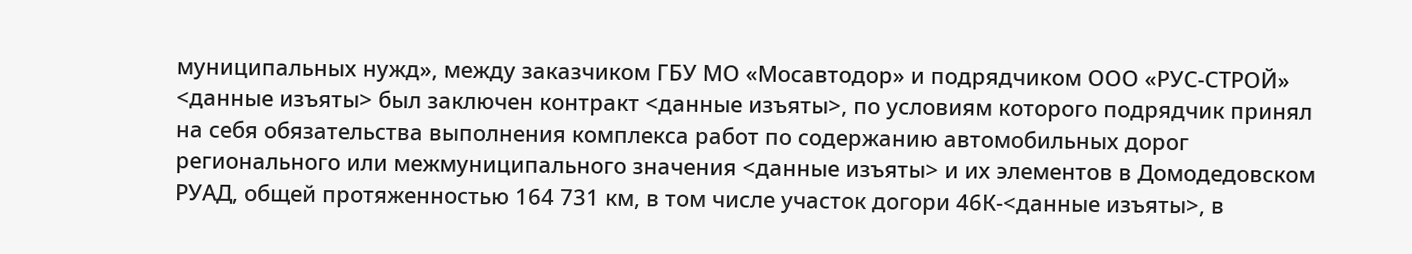муниципальных нужд», между заказчиком ГБУ МО «Мосавтодор» и подрядчиком ООО «РУС-СТРОЙ» <данные изъяты> был заключен контракт <данные изъяты>, по условиям которого подрядчик принял на себя обязательства выполнения комплекса работ по содержанию автомобильных дорог регионального или межмуниципального значения <данные изъяты> и их элементов в Домодедовском РУАД, общей протяженностью 164 731 км, в том числе участок догори 46К-<данные изъяты>, в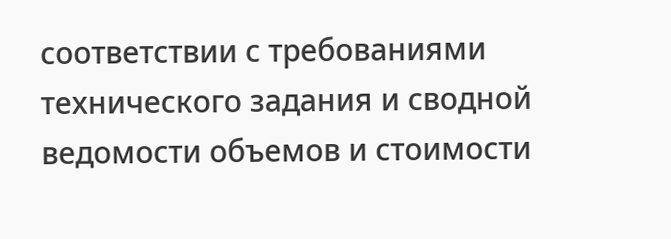соответствии с требованиями технического задания и сводной ведомости объемов и стоимости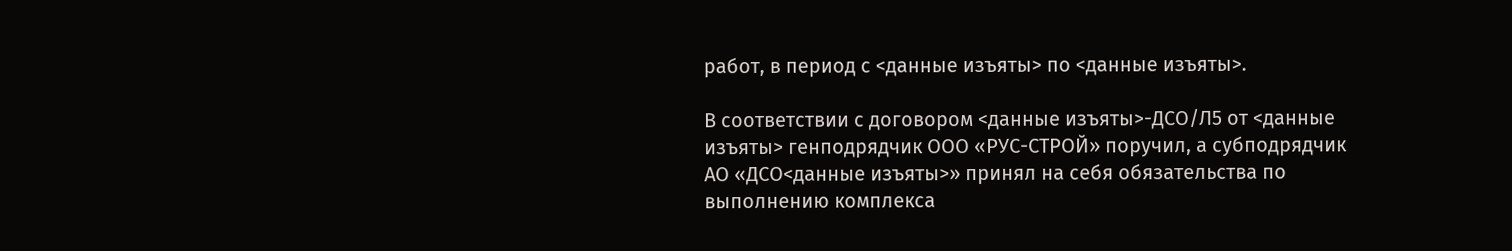работ, в период с <данные изъяты> по <данные изъяты>.

В соответствии с договором <данные изъяты>-ДСО/Л5 от <данные изъяты> генподрядчик ООО «РУС-СТРОЙ» поручил, а субподрядчик АО «ДСО<данные изъяты>» принял на себя обязательства по выполнению комплекса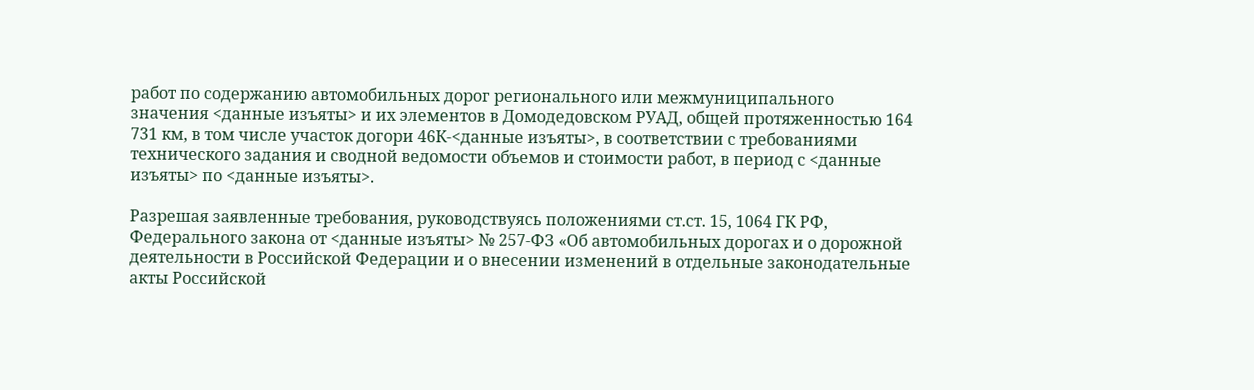работ по содержанию автомобильных дорог регионального или межмуниципального значения <данные изъяты> и их элементов в Домодедовском РУАД, общей протяженностью 164 731 км, в том числе участок догори 46К-<данные изъяты>, в соответствии с требованиями технического задания и сводной ведомости объемов и стоимости работ, в период с <данные изъяты> по <данные изъяты>.

Разрешая заявленные требования, руководствуясь положениями ст.ст. 15, 1064 ГК РФ, Федерального закона от <данные изъяты> № 257-ФЗ «Об автомобильных дорогах и о дорожной деятельности в Российской Федерации и о внесении изменений в отдельные законодательные акты Российской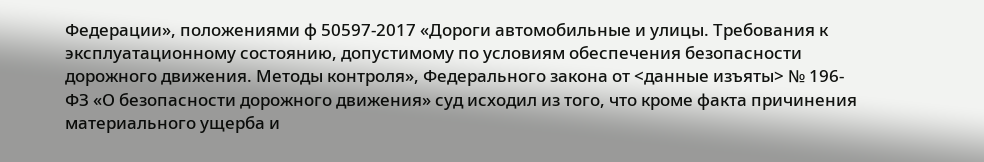Федерации», положениями ф 50597-2017 «Дороги автомобильные и улицы. Требования к эксплуатационному состоянию, допустимому по условиям обеспечения безопасности дорожного движения. Методы контроля», Федерального закона от <данные изъяты> № 196-ФЗ «О безопасности дорожного движения» суд исходил из того, что кроме факта причинения материального ущерба и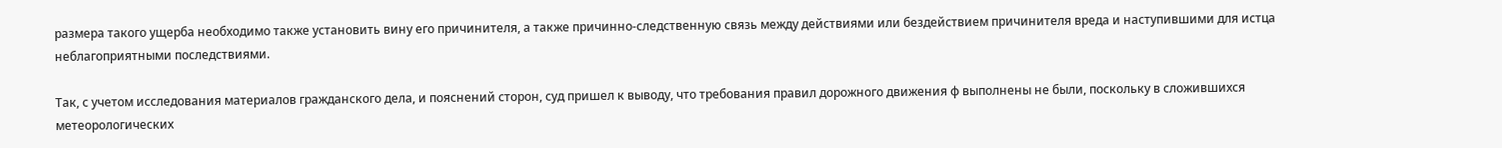размера такого ущерба необходимо также установить вину его причинителя, а также причинно-следственную связь между действиями или бездействием причинителя вреда и наступившими для истца неблагоприятными последствиями.

Так, с учетом исследования материалов гражданского дела, и пояснений сторон, суд пришел к выводу, что требования правил дорожного движения ф выполнены не были, поскольку в сложившихся метеорологических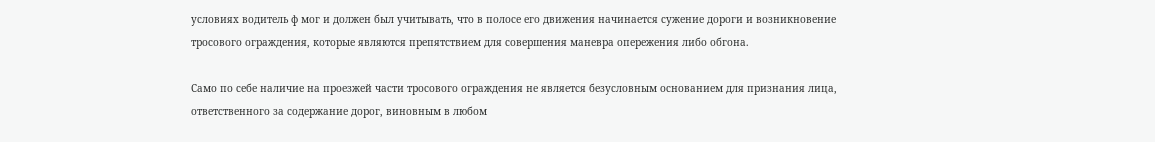условиях водитель ф мог и должен был учитывать, что в полосе его движения начинается сужение дороги и возникновение тросового ограждения, которые являются препятствием для совершения маневра опережения либо обгона.

Само по себе наличие на проезжей части тросового ограждения не является безусловным основанием для признания лица, ответственного за содержание дорог, виновным в любом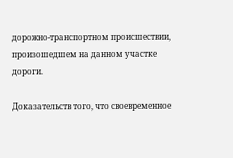дорожно-транспортном происшествии, произошедшем на данном участке дороги.

Доказательств того, что своевременное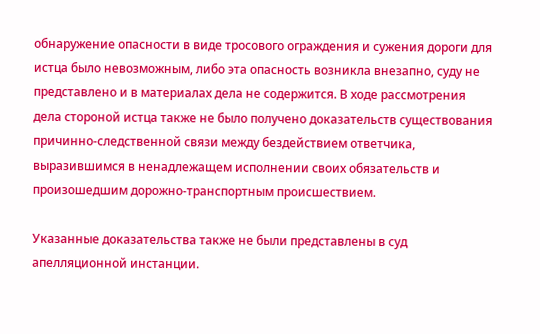обнаружение опасности в виде тросового ограждения и сужения дороги для истца было невозможным, либо эта опасность возникла внезапно, суду не представлено и в материалах дела не содержится. В ходе рассмотрения дела стороной истца также не было получено доказательств существования причинно-следственной связи между бездействием ответчика, выразившимся в ненадлежащем исполнении своих обязательств и произошедшим дорожно-транспортным происшествием.

Указанные доказательства также не были представлены в суд апелляционной инстанции.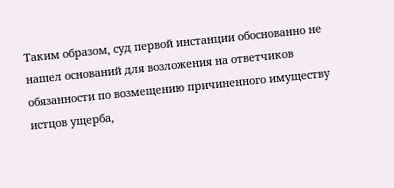Таким образом, суд первой инстанции обоснованно не нашел оснований для возложения на ответчиков обязанности по возмещению причиненного имуществу истцов ущерба,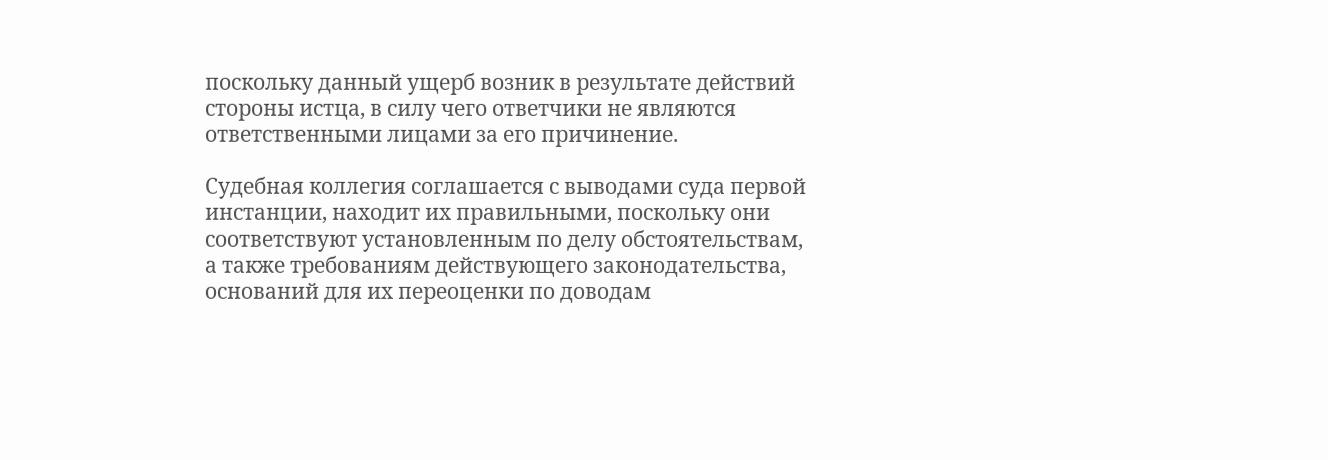поскольку данный ущерб возник в результате действий стороны истца, в силу чего ответчики не являются ответственными лицами за его причинение.

Судебная коллегия соглашается с выводами суда первой инстанции, находит их правильными, поскольку они соответствуют установленным по делу обстоятельствам, а также требованиям действующего законодательства, оснований для их переоценки по доводам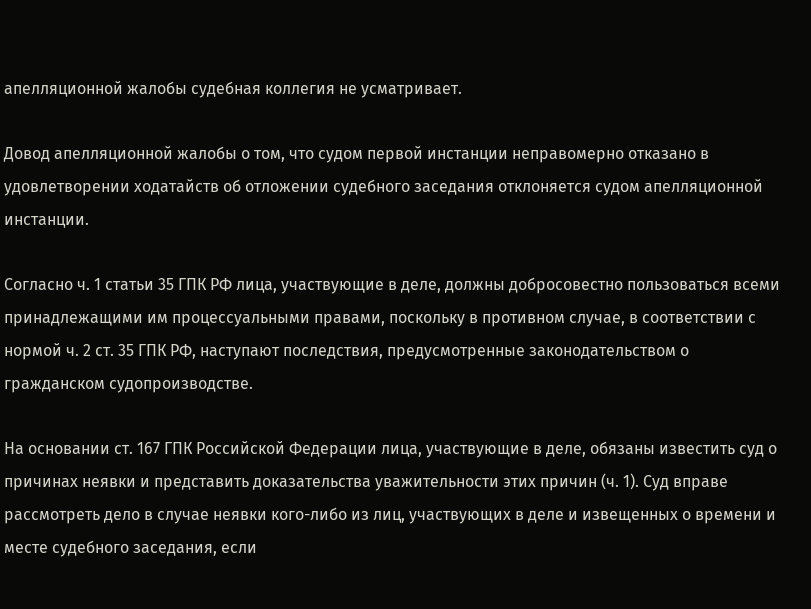апелляционной жалобы судебная коллегия не усматривает.

Довод апелляционной жалобы о том, что судом первой инстанции неправомерно отказано в удовлетворении ходатайств об отложении судебного заседания отклоняется судом апелляционной инстанции.

Согласно ч. 1 статьи 35 ГПК РФ лица, участвующие в деле, должны добросовестно пользоваться всеми принадлежащими им процессуальными правами, поскольку в противном случае, в соответствии с нормой ч. 2 ст. 35 ГПК РФ, наступают последствия, предусмотренные законодательством о гражданском судопроизводстве.

На основании ст. 167 ГПК Российской Федерации лица, участвующие в деле, обязаны известить суд о причинах неявки и представить доказательства уважительности этих причин (ч. 1). Суд вправе рассмотреть дело в случае неявки кого-либо из лиц, участвующих в деле и извещенных о времени и месте судебного заседания, если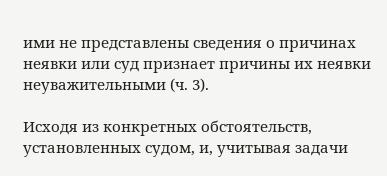ими не представлены сведения о причинах неявки или суд признает причины их неявки неуважительными (ч. 3).

Исходя из конкретных обстоятельств, установленных судом, и, учитывая задачи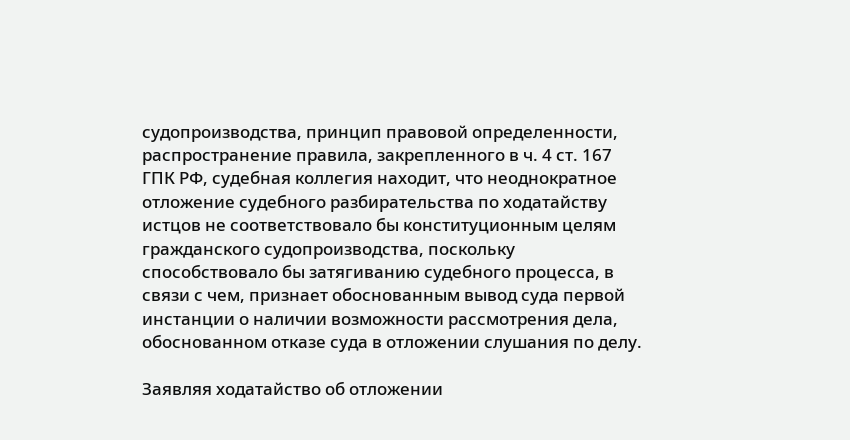судопроизводства, принцип правовой определенности, распространение правила, закрепленного в ч. 4 ст. 167 ГПК РФ, судебная коллегия находит, что неоднократное отложение судебного разбирательства по ходатайству истцов не соответствовало бы конституционным целям гражданского судопроизводства, поскольку способствовало бы затягиванию судебного процесса, в связи с чем, признает обоснованным вывод суда первой инстанции о наличии возможности рассмотрения дела, обоснованном отказе суда в отложении слушания по делу.

Заявляя ходатайство об отложении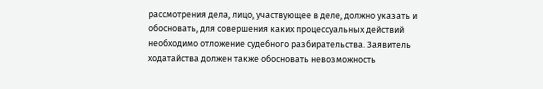рассмотрения дела, лицо, участвующее в деле, должно указать и обосновать, для совершения каких процессуальных действий необходимо отложение судебного разбирательства. Заявитель ходатайства должен также обосновать невозможность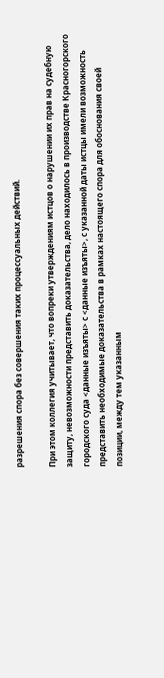разрешения спора без совершения таких процессуальных действий.

При этом коллегия учитывает, что вопреки утверждениям истцов о нарушении их прав на судебную защиту, невозможности представить доказательства, дело находилось в производстве Красногорского городского суда <данные изъяты> с <данные изъяты>, с указанной даты истцы имели возможность представить необходимые доказательства в рамках настоящего спора для обоснования своей позиции, между тем указанным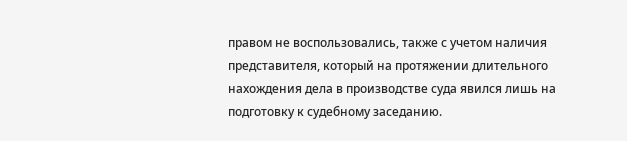правом не воспользовались, также с учетом наличия представителя, который на протяжении длительного нахождения дела в производстве суда явился лишь на подготовку к судебному заседанию.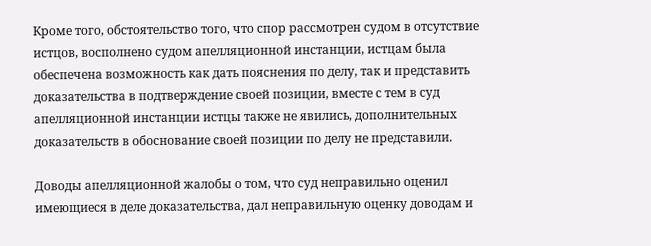Кроме того, обстоятельство того, что спор рассмотрен судом в отсутствие истцов, восполнено судом апелляционной инстанции, истцам была обеспечена возможность как дать пояснения по делу, так и представить доказательства в подтверждение своей позиции, вместе с тем в суд апелляционной инстанции истцы также не явились, дополнительных доказательств в обоснование своей позиции по делу не представили.

Доводы апелляционной жалобы о том, что суд неправильно оценил имеющиеся в деле доказательства, дал неправильную оценку доводам и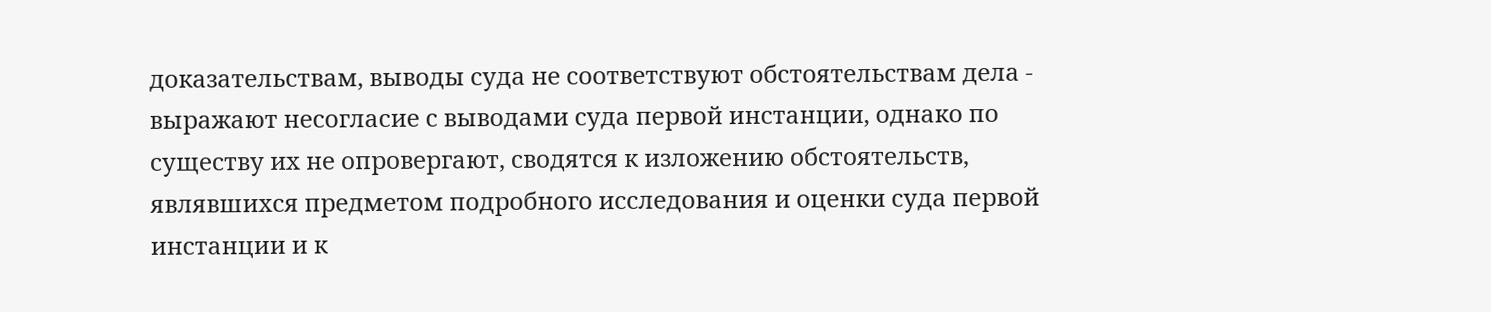доказательствам, выводы суда не соответствуют обстоятельствам дела - выражают несогласие с выводами суда первой инстанции, однако по существу их не опровергают, сводятся к изложению обстоятельств, являвшихся предметом подробного исследования и оценки суда первой инстанции и к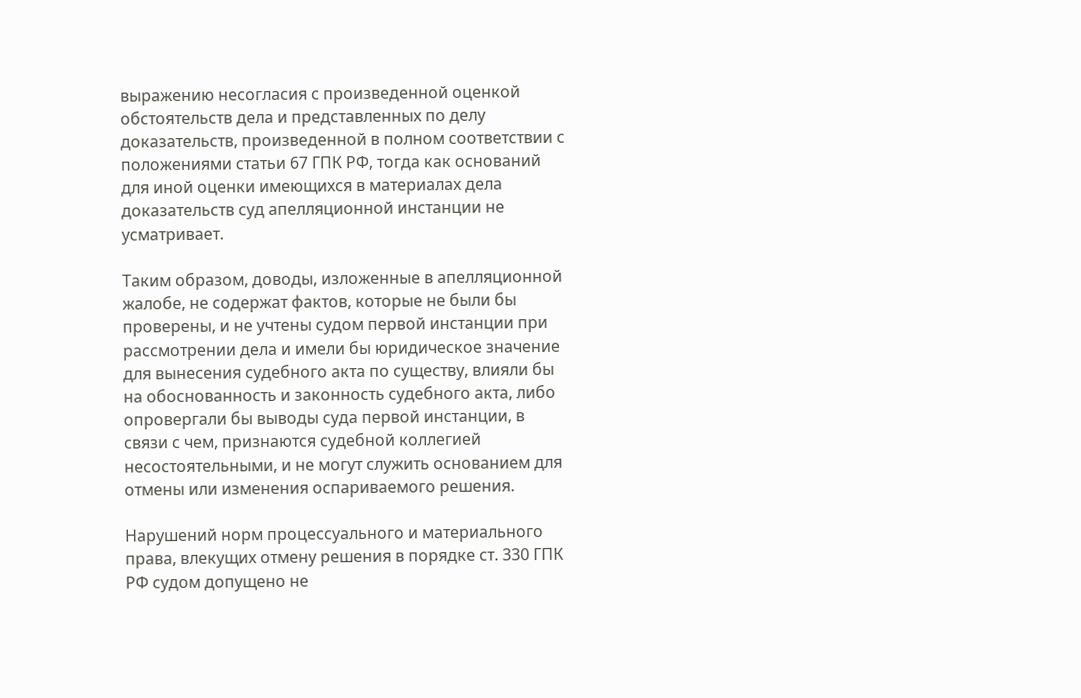выражению несогласия с произведенной оценкой обстоятельств дела и представленных по делу доказательств, произведенной в полном соответствии с положениями статьи 67 ГПК РФ, тогда как оснований для иной оценки имеющихся в материалах дела доказательств суд апелляционной инстанции не усматривает.

Таким образом, доводы, изложенные в апелляционной жалобе, не содержат фактов, которые не были бы проверены, и не учтены судом первой инстанции при рассмотрении дела и имели бы юридическое значение для вынесения судебного акта по существу, влияли бы на обоснованность и законность судебного акта, либо опровергали бы выводы суда первой инстанции, в связи с чем, признаются судебной коллегией несостоятельными, и не могут служить основанием для отмены или изменения оспариваемого решения.

Нарушений норм процессуального и материального права, влекущих отмену решения в порядке ст. 330 ГПК РФ судом допущено не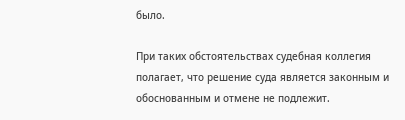было.

При таких обстоятельствах судебная коллегия полагает, что решение суда является законным и обоснованным и отмене не подлежит.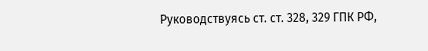Руководствуясь ст. ст. 328, 329 ГПК РФ,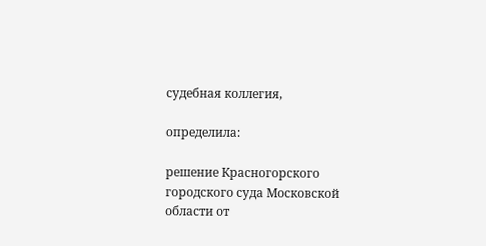судебная коллегия,

определила:

решение Красногорского городского суда Московской области от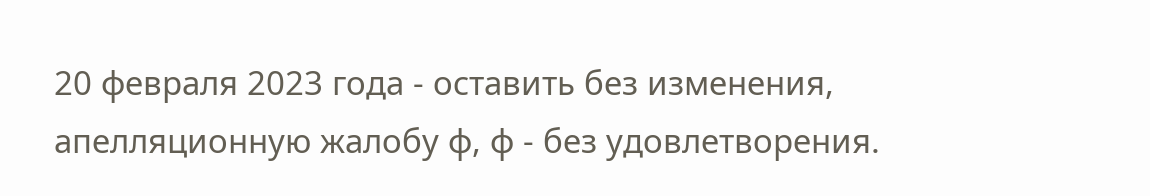20 февраля 2023 года - оставить без изменения, апелляционную жалобу ф, ф - без удовлетворения.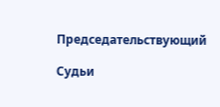Председательствующий

Судьи